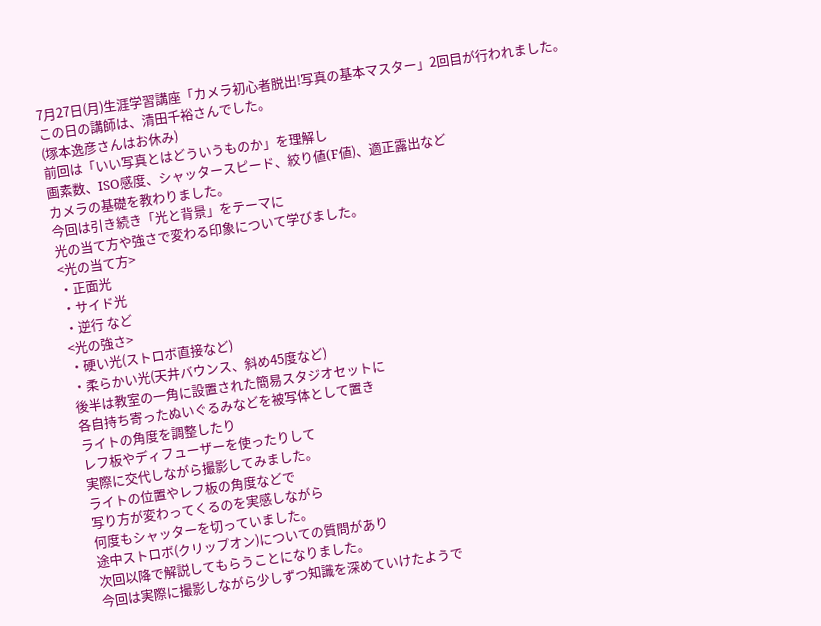7月27日(月)生涯学習講座「カメラ初心者脱出!写真の基本マスター」2回目が行われました。
この日の講師は、清田千裕さんでした。
(塚本逸彦さんはお休み)
前回は「いい写真とはどういうものか」を理解し
画素数、ISO感度、シャッタースピード、絞り値(F値)、適正露出など
カメラの基礎を教わりました。
今回は引き続き「光と背景」をテーマに
光の当て方や強さで変わる印象について学びました。
<光の当て方>
・正面光
・サイド光
・逆行 など
<光の強さ>
・硬い光(ストロボ直接など)
・柔らかい光(天井バウンス、斜め45度など)
後半は教室の一角に設置された簡易スタジオセットに
各自持ち寄ったぬいぐるみなどを被写体として置き
ライトの角度を調整したり
レフ板やディフューザーを使ったりして
実際に交代しながら撮影してみました。
ライトの位置やレフ板の角度などで
写り方が変わってくるのを実感しながら
何度もシャッターを切っていました。
途中ストロボ(クリップオン)についての質問があり
次回以降で解説してもらうことになりました。
今回は実際に撮影しながら少しずつ知識を深めていけたようで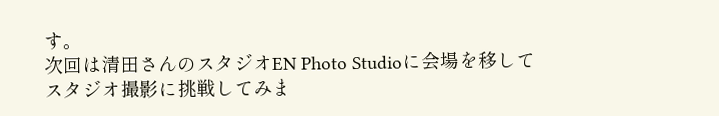す。
次回は清田さんのスタジオEN Photo Studioに会場を移して
スタジオ撮影に挑戦してみま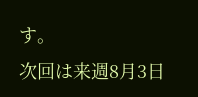す。
次回は来週8月3日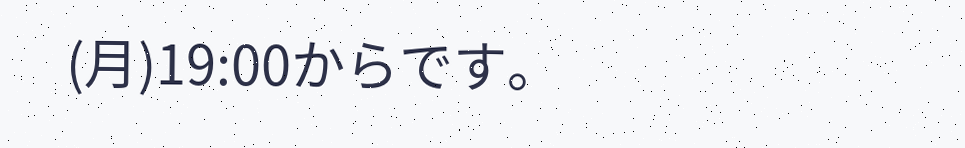(月)19:00からです。